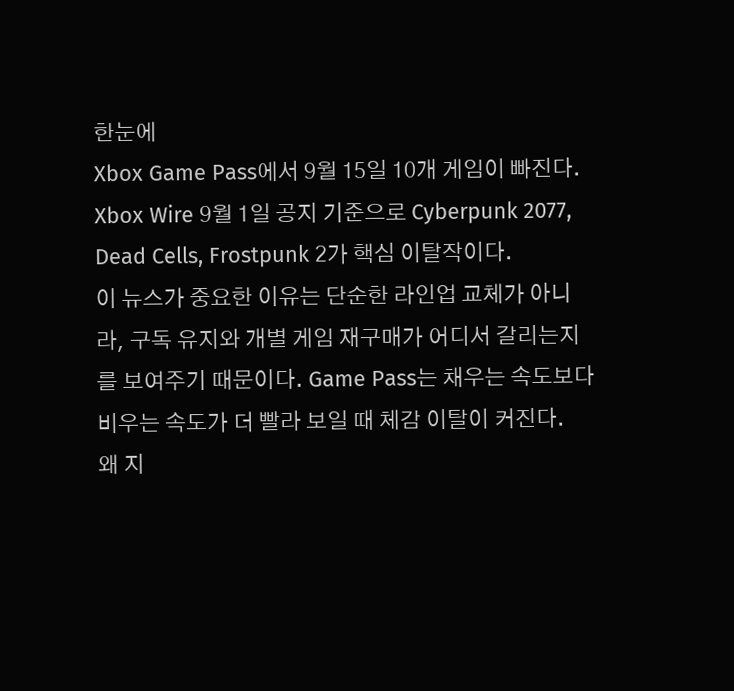한눈에
Xbox Game Pass에서 9월 15일 10개 게임이 빠진다. Xbox Wire 9월 1일 공지 기준으로 Cyberpunk 2077, Dead Cells, Frostpunk 2가 핵심 이탈작이다.
이 뉴스가 중요한 이유는 단순한 라인업 교체가 아니라, 구독 유지와 개별 게임 재구매가 어디서 갈리는지를 보여주기 때문이다. Game Pass는 채우는 속도보다 비우는 속도가 더 빨라 보일 때 체감 이탈이 커진다.
왜 지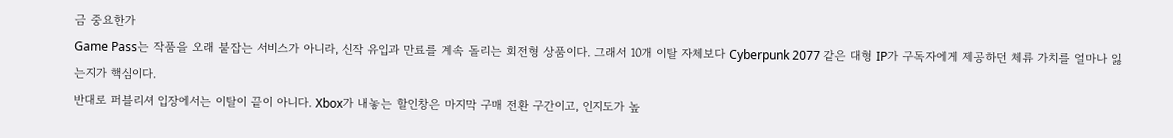금 중요한가
Game Pass는 작품을 오래 붙잡는 서비스가 아니라, 신작 유입과 만료를 계속 돌리는 회전형 상품이다. 그래서 10개 이탈 자체보다 Cyberpunk 2077 같은 대형 IP가 구독자에게 제공하던 체류 가치를 얼마나 잃는지가 핵심이다.
반대로 퍼블리셔 입장에서는 이탈이 끝이 아니다. Xbox가 내놓는 할인창은 마지막 구매 전환 구간이고, 인지도가 높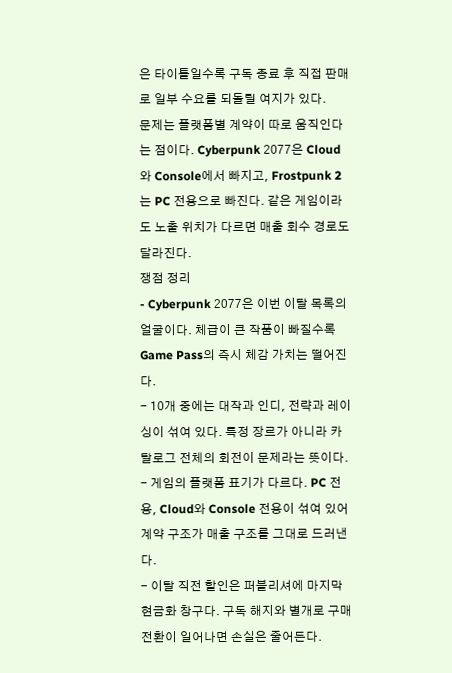은 타이틀일수록 구독 종료 후 직접 판매로 일부 수요를 되돌릴 여지가 있다.
문제는 플랫폼별 계약이 따로 움직인다는 점이다. Cyberpunk 2077은 Cloud와 Console에서 빠지고, Frostpunk 2는 PC 전용으로 빠진다. 같은 게임이라도 노출 위치가 다르면 매출 회수 경로도 달라진다.
쟁점 정리
- Cyberpunk 2077은 이번 이탈 목록의 얼굴이다. 체급이 큰 작품이 빠질수록 Game Pass의 즉시 체감 가치는 떨어진다.
- 10개 중에는 대작과 인디, 전략과 레이싱이 섞여 있다. 특정 장르가 아니라 카탈로그 전체의 회전이 문제라는 뜻이다.
- 게임의 플랫폼 표기가 다르다. PC 전용, Cloud와 Console 전용이 섞여 있어 계약 구조가 매출 구조를 그대로 드러낸다.
- 이탈 직전 할인은 퍼블리셔에 마지막 현금화 창구다. 구독 해지와 별개로 구매 전환이 일어나면 손실은 줄어든다.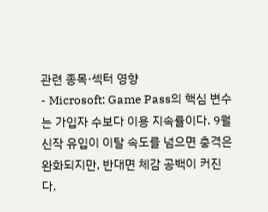관련 종목·섹터 영향
- Microsoft: Game Pass의 핵심 변수는 가입자 수보다 이용 지속률이다. 9월 신작 유입이 이탈 속도를 넘으면 충격은 완화되지만, 반대면 체감 공백이 커진다.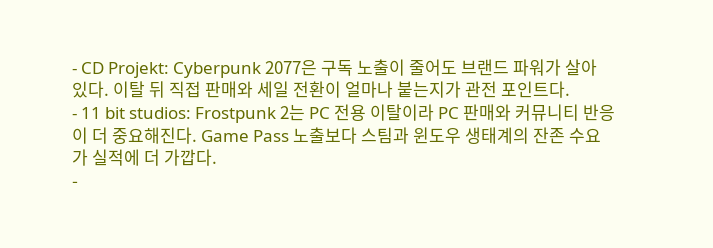- CD Projekt: Cyberpunk 2077은 구독 노출이 줄어도 브랜드 파워가 살아 있다. 이탈 뒤 직접 판매와 세일 전환이 얼마나 붙는지가 관전 포인트다.
- 11 bit studios: Frostpunk 2는 PC 전용 이탈이라 PC 판매와 커뮤니티 반응이 더 중요해진다. Game Pass 노출보다 스팀과 윈도우 생태계의 잔존 수요가 실적에 더 가깝다.
-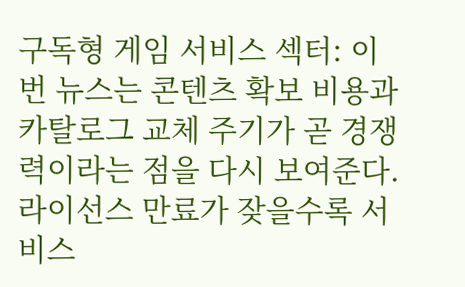구독형 게임 서비스 섹터: 이번 뉴스는 콘텐츠 확보 비용과 카탈로그 교체 주기가 곧 경쟁력이라는 점을 다시 보여준다. 라이선스 만료가 잦을수록 서비스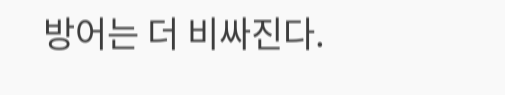방어는 더 비싸진다.